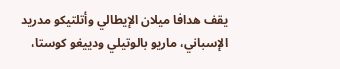يقف هدافا ميلان الإيطالي وأتلتيكو مدريد الإسباني، ماريو بالوتيلي ودييغو كوستا،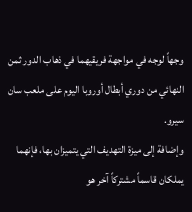وجهاً لوجه في مواجهة فريقيهما في ذهاب الدور ثمن النهائي من دوري أبطال أوروبا اليوم على ملعب سان سيرو.
وإضافة إلى ميزة التهديف التي يتميزان بها، فإنهما يملكان قاسماً مشتركاً آخر هو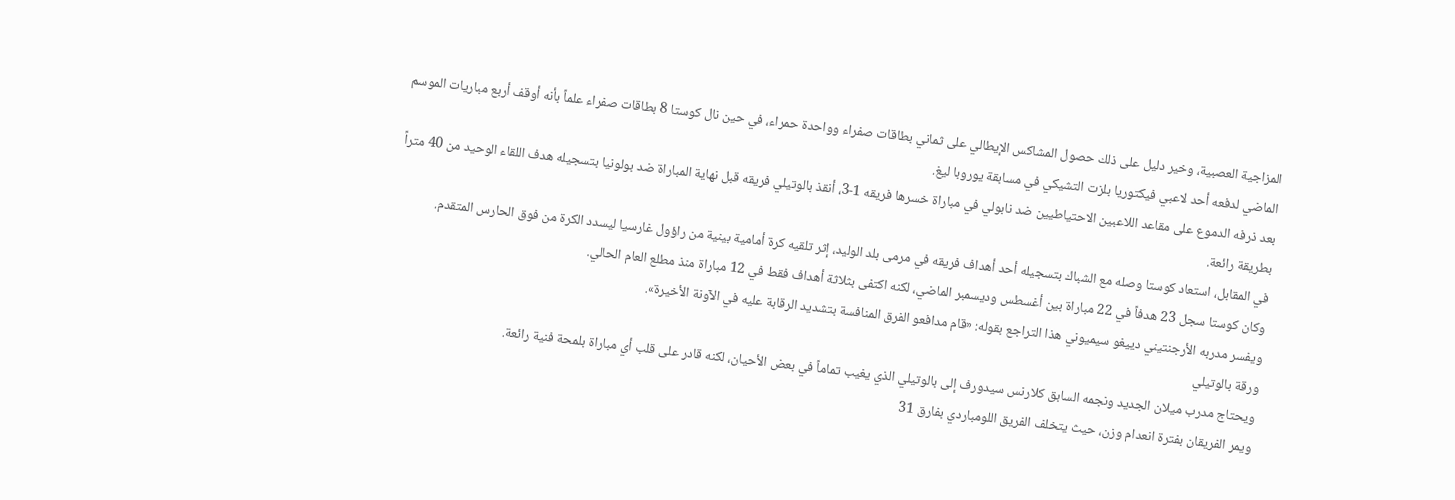المزاجية العصبية، وخير دليل على ذلك حصول المشاكس الإيطالي على ثماني بطاقات صفراء وواحدة حمراء، في حين نال كوستا 8 بطاقات صفراء علماً بأنه أوقف أربع مباريات الموسم الماضي لدفعه أحد لاعبي فيكتوريا بلزت التشيكي في مسابقة يوروبا ليغ.
بعد ذرفه الدموع على مقاعد اللاعبين الاحتياطيين ضد نابولي في مباراة خسرها فريقه 1-3، أنقذ بالوتيلي فريقه قبل نهاية المباراة ضد بولونيا بتسجيله هدف اللقاء الوحيد من 40 متراً بطريقة رائعة.
في المقابل، استعاد كوستا وصله مع الشباك بتسجيله أحد أهداف فريقه في مرمى بلد الوليد، إثر تلقيه كرة أمامية بينية من راؤول غارسيا ليسدد الكرة من فوق الحارس المتقدم.
وكان كوستا سجل 23 هدفاً في 22 مباراة بين أغسطس وديسمبر الماضي، لكنه اكتفى بثلاثة أهداف فقط في 12 مباراة منذ مطلع العام الحالي.
ويفسر مدربه الأرجنتيني دييغو سيميوني هذا التراجع بقوله: «قام مدافعو الفرق المنافسة بتشديد الرقابة عليه في الآونة الأخيرة».
ورقة بالوتيلي
ويحتاج مدرب ميلان الجديد ونجمه السابق كلارنس سيدورف إلى بالوتيلي الذي يغيب تماماً في بعض الأحيان، لكنه قادر على قلب أي مباراة بلمحة فنية رائعة.
ويمر الفريقان بفترة انعدام وزن، حيث يتخلف الفريق اللومباردي بفارق 31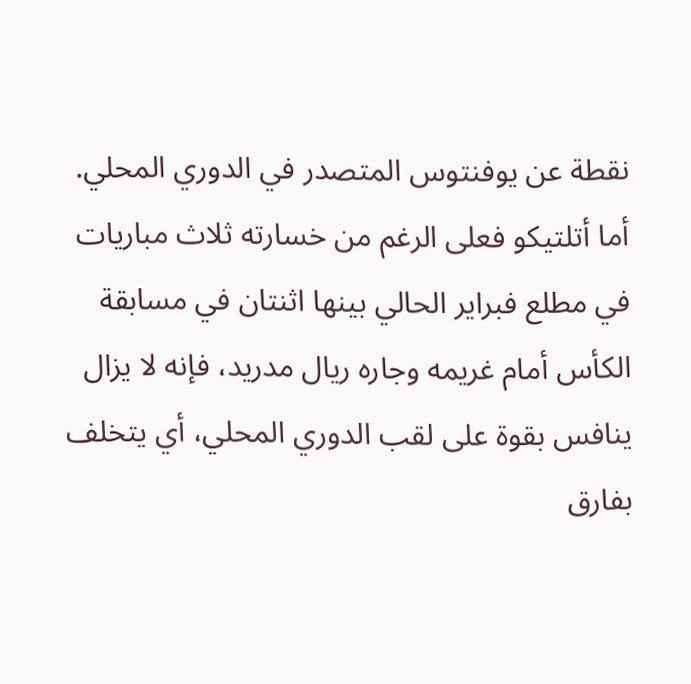نقطة عن يوفنتوس المتصدر في الدوري المحلي.
أما أتلتيكو فعلى الرغم من خسارته ثلاث مباريات في مطلع فبراير الحالي بينها اثنتان في مسابقة الكأس أمام غريمه وجاره ريال مدريد، فإنه لا يزال ينافس بقوة على لقب الدوري المحلي، أي يتخلف بفارق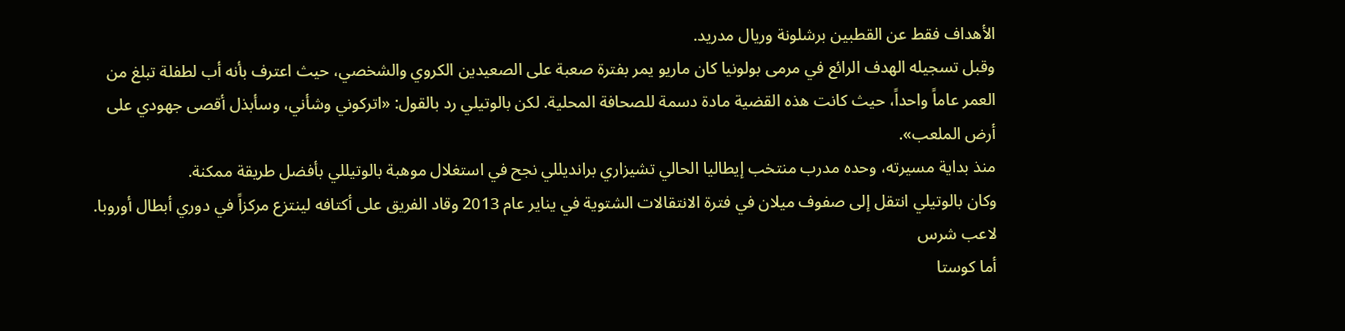الأهداف فقط عن القطبين برشلونة وريال مدريد.
وقبل تسجيله الهدف الرائع في مرمى بولونيا كان ماريو يمر بفترة صعبة على الصعيدين الكروي والشخصي، حيث اعترف بأنه أب لطفلة تبلغ من العمر عاماً واحداً، حيث كانت هذه القضية مادة دسمة للصحافة المحلية. لكن بالوتيلي رد بالقول: «اتركوني وشأني، وسأبذل أقصى جهودي على أرض الملعب».
منذ بداية مسيرته، وحده مدرب منتخب إيطاليا الحالي تشيزاري برانديللي نجح في استغلال موهبة بالوتيللي بأفضل طريقة ممكنة.
وكان بالوتيلي انتقل إلى صفوف ميلان في فترة الانتقالات الشتوية في يناير عام 2013 وقاد الفريق على أكتافه لينتزع مركزاً في دوري أبطال أوروبا.
لاعب شرس
أما كوستا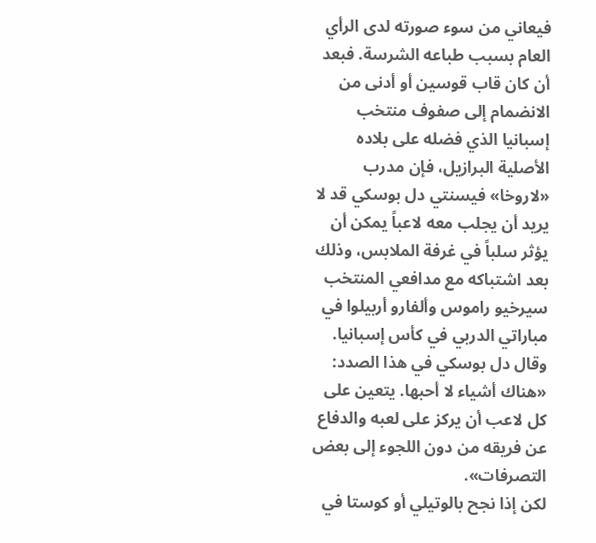فيعاني من سوء صورته لدى الرأي العام بسبب طباعه الشرسة. فبعد أن كان قاب قوسين أو أدنى من الانضمام إلى صفوف منتخب إسبانيا الذي فضله على بلاده الأصلية البرازيل، فإن مدرب «لاروخا» فيسنتي دل بوسكي قد لا يريد أن يجلب معه لاعباً يمكن أن يؤثر سلباً في غرفة الملابس، وذلك بعد اشتباكه مع مدافعي المنتخب سيرخيو راموس وألفارو أربيلوا في مباراتي الدربي في كأس إسبانيا.
وقال دل بوسكي في هذا الصدد: «هناك أشياء لا أحبها. يتعين على كل لاعب أن يركز على لعبه والدفاع عن فريقه من دون اللجوء إلى بعض التصرفات».
لكن إذا نجح بالوتيلي أو كوستا في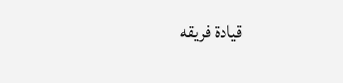قيادة فريقه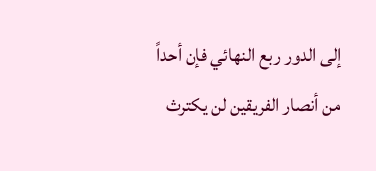إلى الدور ربع النهائي فإن أحداً من أنصار الفريقين لن يكترث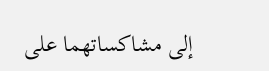إلى مشاكساتهما على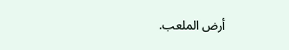أرض الملعب.